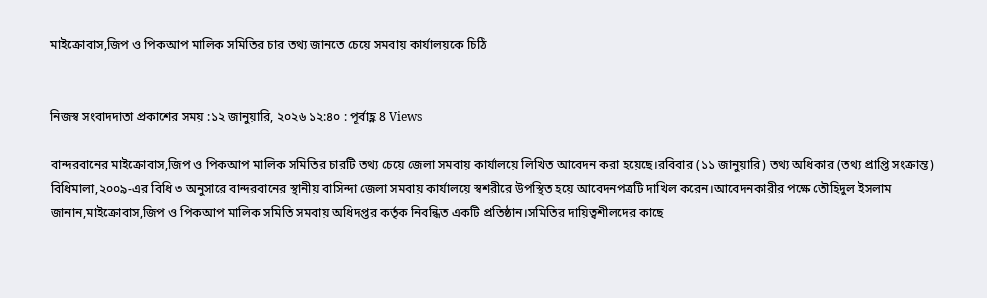মাইক্রোবাস,জিপ ও পিকআপ মালিক সমিতির চার তথ্য জানতে চেয়ে সমবায় কার্যালয়কে চিঠি


নিজস্ব সংবাদদাতা প্রকাশের সময় :১২ জানুয়ারি, ২০২৬ ১২:৪০ : পূর্বাহ্ণ 8 Views

বান্দরবানের মাইক্রোবাস,জিপ ও পিকআপ মালিক সমিতির চারটি তথ্য চেয়ে জেলা সমবায় কার্যালয়ে লিখিত আবেদন করা হয়েছে।রবিবার (১১ জানুয়ারি) তথ্য অধিকার (তথ্য প্রাপ্তি সংক্রান্ত) বিধিমালা,২০০৯-এর বিধি ৩ অনুসারে বান্দরবানের স্থানীয় বাসিন্দা জেলা সমবায় কার্যালয়ে স্বশরীরে উপস্থিত হয়ে আবেদনপত্রটি দাখিল করেন।আবেদনকারীর পক্ষে তৌহিদুল ইসলাম জানান,মাইক্রোবাস,জিপ ও পিকআপ মালিক সমিতি সমবায় অধিদপ্তর কর্তৃক নিবন্ধিত একটি প্রতিষ্ঠান।সমিতির দায়িত্বশীলদের কাছে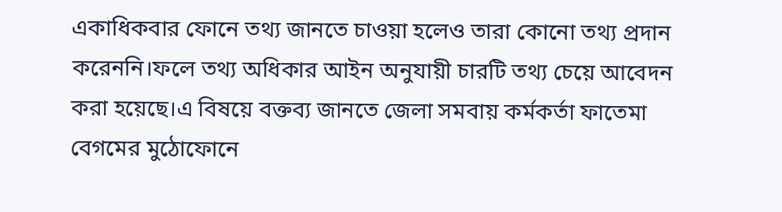একাধিকবার ফোনে তথ্য জানতে চাওয়া হলেও তারা কোনো তথ্য প্রদান করেননি।ফলে তথ্য অধিকার আইন অনুযায়ী চারটি তথ্য চেয়ে আবেদন করা হয়েছে।এ বিষয়ে বক্তব্য জানতে জেলা সমবায় কর্মকর্তা ফাতেমা বেগমের মুঠোফোনে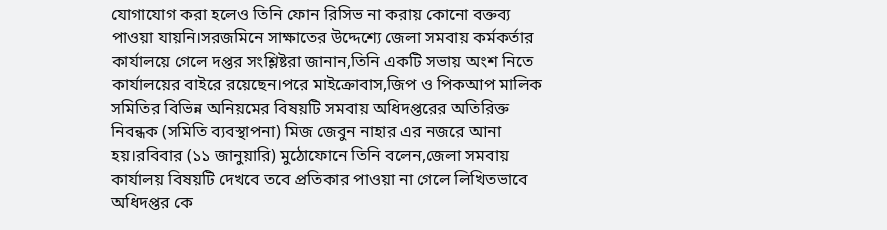যোগাযোগ করা হলেও তিনি ফোন রিসিভ না করায় কোনো বক্তব্য পাওয়া যায়নি।সরজমিনে সাক্ষাতের উদ্দেশ্যে জেলা সমবায় কর্মকর্তার কার্যালয়ে গেলে দপ্তর সংশ্লিষ্টরা জানান,তিনি একটি সভায় অংশ নিতে কার্যালয়ের বাইরে রয়েছেন।পরে মাইক্রোবাস,জিপ ও পিকআপ মালিক সমিতির বিভিন্ন অনিয়মের বিষয়টি সমবায় অধিদপ্তরের অতিরিক্ত নিবন্ধক (সমিতি ব্যবস্থাপনা) মিজ জেবুন নাহার এর নজরে আনা হয়।রবিবার (১১ জানুয়ারি) মুঠোফোনে তিনি বলেন,জেলা সমবায় কার্যালয় বিষয়টি দেখবে তবে প্রতিকার পাওয়া না গেলে লিখিতভাবে অধিদপ্তর কে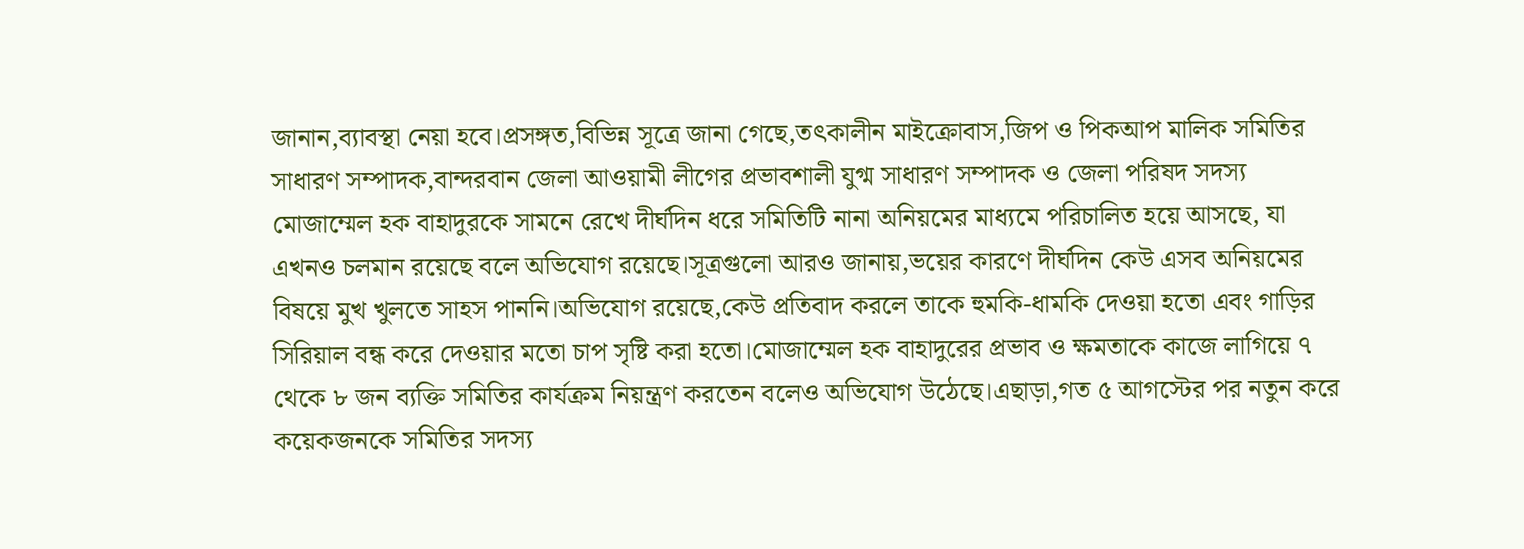জানান,ব্যাবস্থা নেয়া হবে।প্রসঙ্গত,বিভিন্ন সূত্রে জানা গেছে,তৎকালীন মাইক্রোবাস,জিপ ও পিকআপ মালিক সমিতির সাধারণ সম্পাদক,বান্দরবান জেলা আওয়ামী লীগের প্রভাবশালী যুগ্ম সাধারণ সম্পাদক ও জেলা পরিষদ সদস্য মোজাম্মেল হক বাহাদুরকে সামনে রেখে দীর্ঘদিন ধরে সমিতিটি নানা অনিয়মের মাধ্যমে পরিচালিত হয়ে আসছে, যা এখনও চলমান রয়েছে বলে অভিযোগ রয়েছে।সূত্রগুলো আরও জানায়,ভয়ের কারণে দীর্ঘদিন কেউ এসব অনিয়মের বিষয়ে মুখ খুলতে সাহস পাননি।অভিযোগ রয়েছে,কেউ প্রতিবাদ করলে তাকে হুমকি-ধামকি দেওয়া হতো এবং গাড়ির সিরিয়াল বন্ধ করে দেওয়ার মতো চাপ সৃষ্টি করা হতো।মোজাম্মেল হক বাহাদুরের প্রভাব ও ক্ষমতাকে কাজে লাগিয়ে ৭ থেকে ৮ জন ব্যক্তি সমিতির কার্যক্রম নিয়ন্ত্রণ করতেন বলেও অভিযোগ উঠেছে।এছাড়া,গত ৫ আগস্টের পর নতুন করে কয়েকজনকে সমিতির সদস্য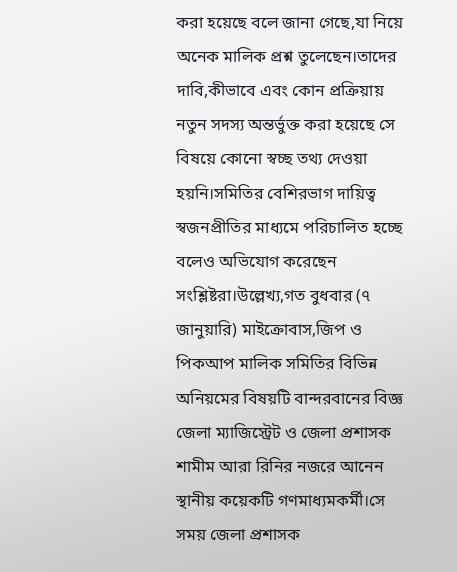করা হয়েছে বলে জানা গেছে,যা নিয়ে অনেক মালিক প্রশ্ন তুলেছেন।তাদের দাবি,কীভাবে এবং কোন প্রক্রিয়ায় নতুন সদস্য অন্তর্ভুক্ত করা হয়েছে সে বিষয়ে কোনো স্বচ্ছ তথ্য দেওয়া হয়নি।সমিতির বেশিরভাগ দায়িত্ব স্বজনপ্রীতির মাধ্যমে পরিচালিত হচ্ছে বলেও অভিযোগ করেছেন সংশ্লিষ্টরা।উল্লেখ্য,গত বুধবার (৭ জানুয়ারি) মাইক্রোবাস,জিপ ও পিকআপ মালিক সমিতির বিভিন্ন অনিয়মের বিষয়টি বান্দরবানের বিজ্ঞ জেলা ম্যাজিস্ট্রেট ও জেলা প্রশাসক শামীম আরা রিনির নজরে আনেন স্থানীয় কয়েকটি গণমাধ্যমকর্মী।সে সময় জেলা প্রশাসক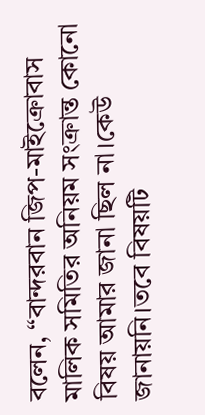বলেন, “বান্দরবান জিপ-মাইক্রোবাস মালিক সমিতির অনিয়ম সংক্রান্ত কোনো বিষয় আমার জানা ছিল না।কেউ জানায়নি।তবে বিষয়টি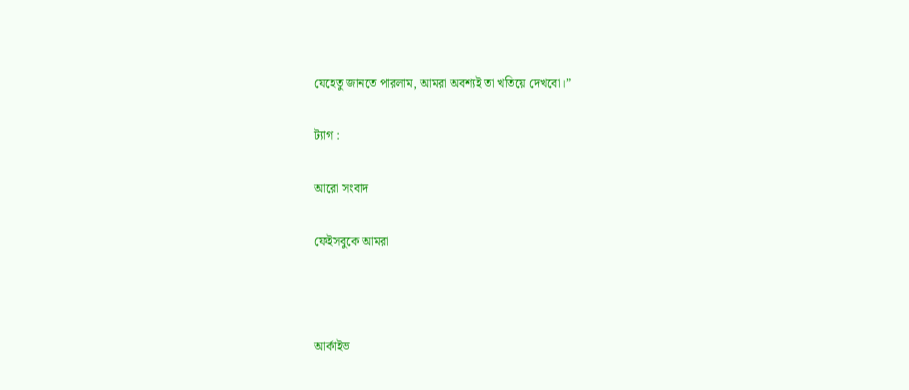যেহেতু জানতে পারলাম, আমরা অবশ্যই তা খতিয়ে দেখবো।”

ট্যাগ :

আরো সংবাদ

ফেইসবুকে আমরা



আর্কাইভ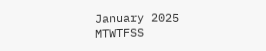January 2025
MTWTFSS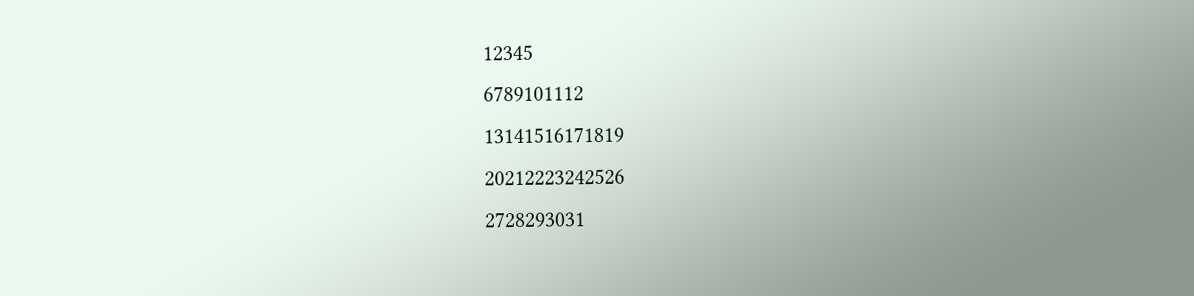12345
6789101112
13141516171819
20212223242526
2728293031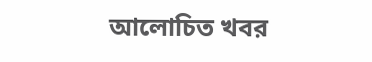আলোচিত খবর